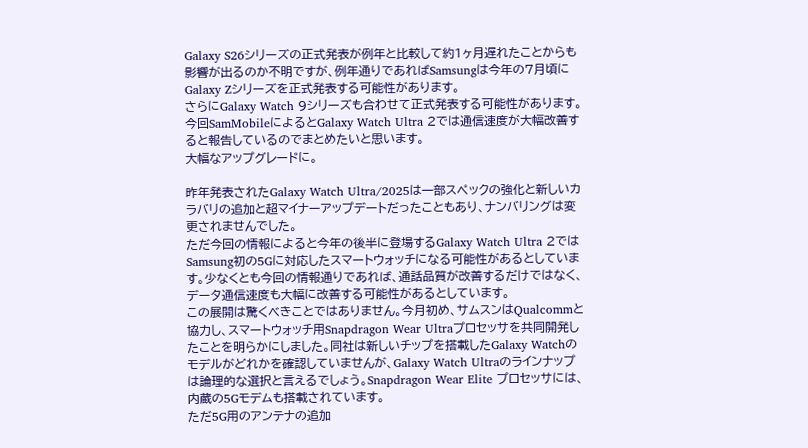Galaxy S26シリーズの正式発表が例年と比較して約1ヶ月遅れたことからも影響が出るのか不明ですが、例年通りであればSamsungは今年の7月頃にGalaxy Zシリーズを正式発表する可能性があります。
さらにGalaxy Watch 9シリーズも合わせて正式発表する可能性があります。今回SamMobileによるとGalaxy Watch Ultra 2では通信速度が大幅改善すると報告しているのでまとめたいと思います。
大幅なアップグレードに。

昨年発表されたGalaxy Watch Ultra/2025は一部スペックの強化と新しいカラバリの追加と超マイナーアップデートだったこともあり、ナンバリングは変更されませんでした。
ただ今回の情報によると今年の後半に登場するGalaxy Watch Ultra 2ではSamsung初の5Gに対応したスマートウォッチになる可能性があるとしています。少なくとも今回の情報通りであれば、通話品質が改善するだけではなく、データ通信速度も大幅に改善する可能性があるとしています。
この展開は驚くべきことではありません。今月初め、サムスンはQualcommと協力し、スマートウォッチ用Snapdragon Wear Ultraプロセッサを共同開発したことを明らかにしました。同社は新しいチップを搭載したGalaxy Watchのモデルがどれかを確認していませんが、Galaxy Watch Ultraのラインナップは論理的な選択と言えるでしょう。Snapdragon Wear Elite プロセッサには、内蔵の5Gモデムも搭載されています。
ただ5G用のアンテナの追加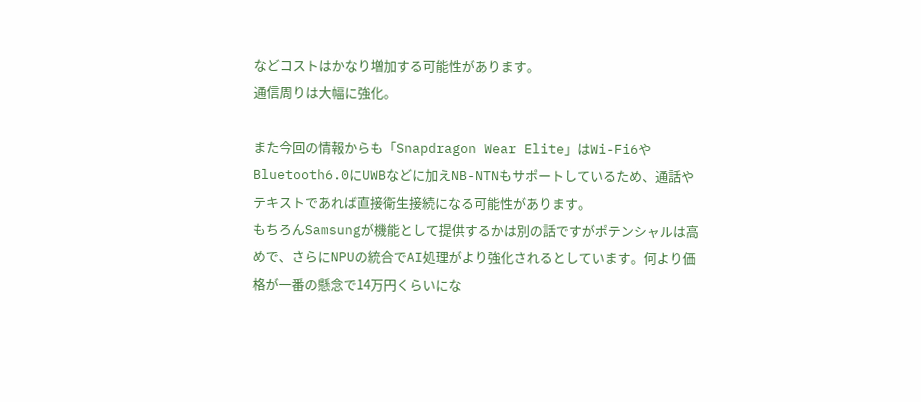などコストはかなり増加する可能性があります。
通信周りは大幅に強化。

また今回の情報からも「Snapdragon Wear Elite」はWi-Fi6やBluetooth6.0にUWBなどに加えNB-NTNもサポートしているため、通話やテキストであれば直接衛生接続になる可能性があります。
もちろんSamsungが機能として提供するかは別の話ですがポテンシャルは高めで、さらにNPUの統合でAI処理がより強化されるとしています。何より価格が一番の懸念で14万円くらいにな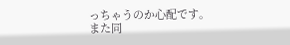っちゃうのか心配です。
また同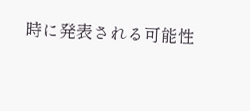時に発表される可能性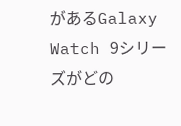があるGalaxy Watch 9シリーズがどの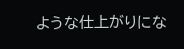ような仕上がりにな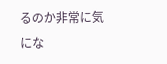るのか非常に気にな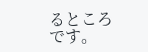るところです。